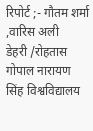रिपोर्ट ;- गौतम शर्मा ,वारिस अली
डेहरी /रोहतास
गोपाल नारायण सिंह विश्वविद्यालय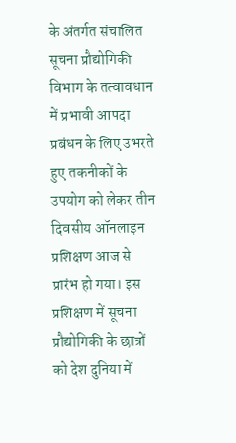के अंतर्गत संचालित सूचना प्रौद्योगिकी विभाग के तत्वावधान में प्रभावी आपदा प्रबंधन के लिए उभरते हुए तकनीकों के उपयोग को लेकर तीन दिवसीय ऑनलाइन प्रशिक्षण आज से प्रारंभ हो गया। इस प्रशिक्षण में सूचना प्रौद्योगिकी के छात्रों को देश दुनिया में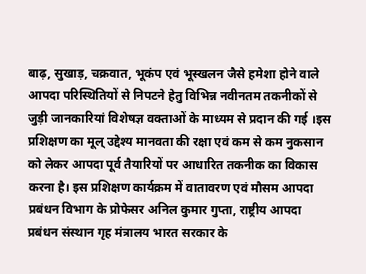बाढ़, सुखाड़, चक्रवात, भूकंप एवं भूस्खलन जैसे हमेशा होने वाले आपदा परिस्थितियों से निपटने हेतु विभिन्न नवीनतम तकनीकों से जुड़ी जानकारियां विशेषज्ञ वक्ताओं के माध्यम से प्रदान की गई ।इस प्रशिक्षण का मूल् उद्देश्य मानवता की रक्षा एवं कम से कम नुकसान को लेकर आपदा पूर्व तैयारियों पर आधारित तकनीक का विकास करना है। इस प्रशिक्षण कार्यक्रम में वातावरण एवं मौसम आपदा प्रबंधन विभाग के प्रोफेसर अनिल कुमार गुप्ता, राष्ट्रीय आपदा प्रबंधन संस्थान गृह मंत्रालय भारत सरकार के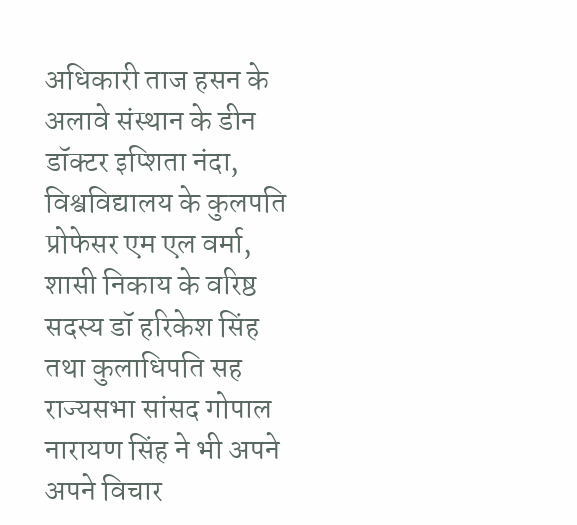अधिकारी ताज हसन के अलावे संस्थान के डीन डॉक्टर इप्शिता नंदा, विश्वविद्यालय के कुलपति प्रोफेसर एम एल वर्मा, शासी निकाय के वरिष्ठ सदस्य डॉ हरिकेश सिंह तथा कुलाधिपति सह राज्यसभा सांसद गोपाल नारायण सिंह ने भी अपने अपने विचार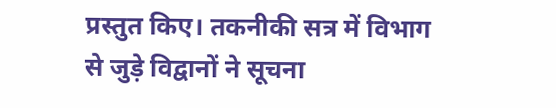प्रस्तुत किए। तकनीकी सत्र में विभाग से जुड़े विद्वानों ने सूचना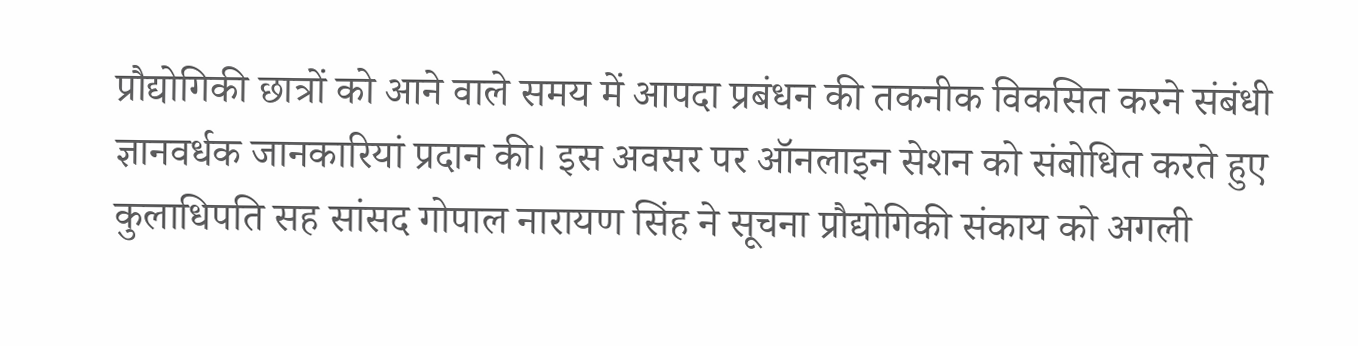प्रौद्योगिकी छात्रों को आने वाले समय में आपदा प्रबंधन की तकनीक विकसित करने संबंधी ज्ञानवर्धक जानकारियां प्रदान की। इस अवसर पर ऑनलाइन सेशन को संबोधित करते हुए कुलाधिपति सह सांसद गोपाल नारायण सिंह ने सूचना प्रौद्योगिकी संकाय को अगली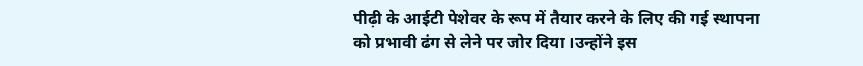पीढ़ी के आईटी पेशेवर के रूप में तैयार करने के लिए की गई स्थापना को प्रभावी ढंग से लेने पर जोर दिया ।उन्होंने इस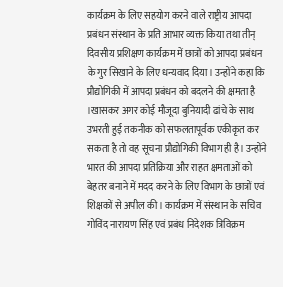कार्यक्रम के लिए सहयोग करने वाले राष्ट्रीय आपदा प्रबंधन संस्थान के प्रति आभार व्यक्त किया तथा तीन् दिवसीय प्रशिक्षण कार्यक्रम में छात्रों को आपदा प्रबंधन के गुर सिखाने के लिए धन्यवाद दिया। उन्होंने कहा कि प्रौद्योगिकी में आपदा प्रबंधन को बदलने की क्षमता है ।खासकर अगर कोई मौजूदा बुनियादी ढांचे के साथ उभरती हुई तकनीक को सफलतापूर्वक एकीकृत कर सकता है तो वह सूचना प्रौद्योगिकी विभाग ही है। उन्होंने भारत की आपदा प्रतिक्रिया और राहत क्षमताओं को बेहतर बनाने में मदद करने के लिए विभाग के छात्रों एवं शिक्षकों से अपील की। कार्यक्रम में संस्थान के सचिव गोविंद नारायण सिंह एवं प्रबंध निदेशक त्रिविक्रम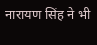नारायण सिंह ने भी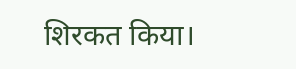शिरकत किया।